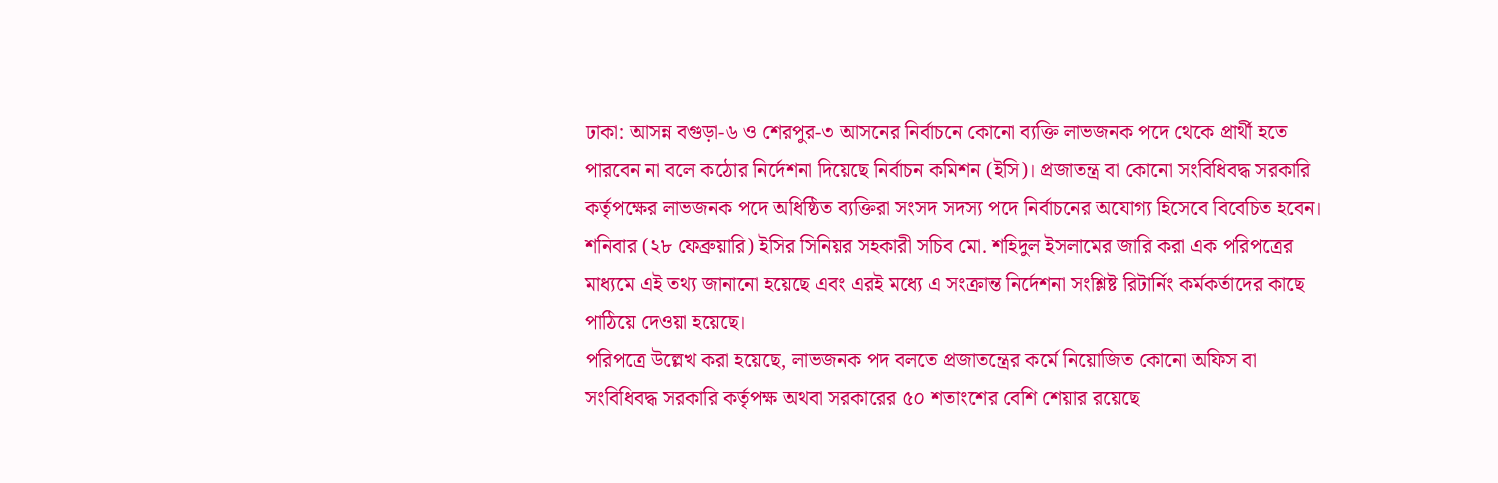ঢাকা: আসন্ন বগুড়া-৬ ও শেরপুর-৩ আসনের নির্বাচনে কোনো ব্যক্তি লাভজনক পদে থেকে প্রার্থী হতে পারবেন না বলে কঠোর নির্দেশনা দিয়েছে নির্বাচন কমিশন (ইসি)। প্রজাতন্ত্র বা কোনো সংবিধিবদ্ধ সরকারি কর্তৃপক্ষের লাভজনক পদে অধিষ্ঠিত ব্যক্তিরা সংসদ সদস্য পদে নির্বাচনের অযোগ্য হিসেবে বিবেচিত হবেন।
শনিবার (২৮ ফেব্রুয়ারি) ইসির সিনিয়র সহকারী সচিব মো. শহিদুল ইসলামের জারি করা এক পরিপত্রের মাধ্যমে এই তথ্য জানানো হয়েছে এবং এরই মধ্যে এ সংক্রান্ত নির্দেশনা সংশ্লিষ্ট রিটার্নিং কর্মকর্তাদের কাছে পাঠিয়ে দেওয়া হয়েছে।
পরিপত্রে উল্লেখ করা হয়েছে, লাভজনক পদ বলতে প্রজাতন্ত্রের কর্মে নিয়োজিত কোনো অফিস বা সংবিধিবদ্ধ সরকারি কর্তৃপক্ষ অথবা সরকারের ৫০ শতাংশের বেশি শেয়ার রয়েছে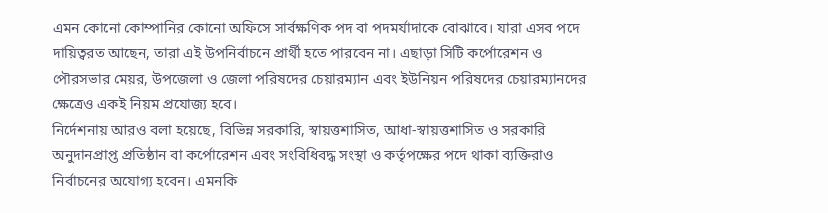এমন কোনো কোম্পানির কোনো অফিসে সার্বক্ষণিক পদ বা পদমর্যাদাকে বোঝাবে। যারা এসব পদে দায়িত্বরত আছেন, তারা এই উপনির্বাচনে প্রার্থী হতে পারবেন না। এছাড়া সিটি কর্পোরেশন ও পৌরসভার মেয়র, উপজেলা ও জেলা পরিষদের চেয়ারম্যান এবং ইউনিয়ন পরিষদের চেয়ারম্যানদের ক্ষেত্রেও একই নিয়ম প্রযোজ্য হবে।
নির্দেশনায় আরও বলা হয়েছে, বিভিন্ন সরকারি, স্বায়ত্তশাসিত, আধা-স্বায়ত্তশাসিত ও সরকারি অনুদানপ্রাপ্ত প্রতিষ্ঠান বা কর্পোরেশন এবং সংবিধিবদ্ধ সংস্থা ও কর্তৃপক্ষের পদে থাকা ব্যক্তিরাও নির্বাচনের অযোগ্য হবেন। এমনকি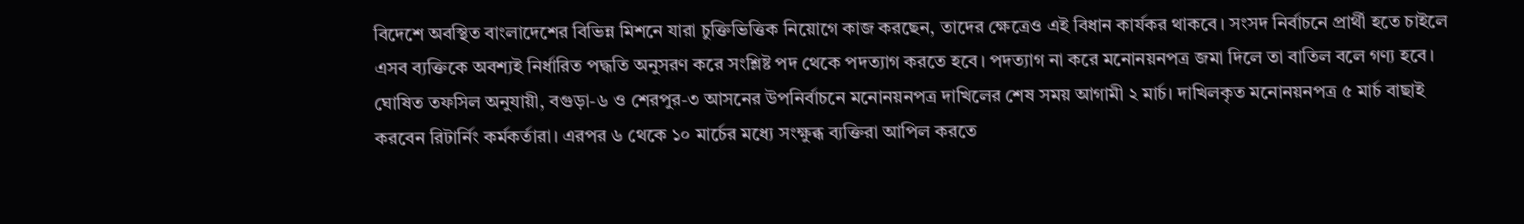বিদেশে অবস্থিত বাংলাদেশের বিভিন্ন মিশনে যারা চুক্তিভিত্তিক নিয়োগে কাজ করছেন, তাদের ক্ষেত্রেও এই বিধান কার্যকর থাকবে। সংসদ নির্বাচনে প্রার্থী হতে চাইলে এসব ব্যক্তিকে অবশ্যই নির্ধারিত পদ্ধতি অনুসরণ করে সংশ্লিষ্ট পদ থেকে পদত্যাগ করতে হবে। পদত্যাগ না করে মনোনয়নপত্র জমা দিলে তা বাতিল বলে গণ্য হবে।
ঘোষিত তফসিল অনুযায়ী, বগুড়া-৬ ও শেরপুর-৩ আসনের উপনির্বাচনে মনোনয়নপত্র দাখিলের শেষ সময় আগামী ২ মার্চ। দাখিলকৃত মনোনয়নপত্র ৫ মার্চ বাছাই করবেন রিটার্নিং কর্মকর্তারা। এরপর ৬ থেকে ১০ মার্চের মধ্যে সংক্ষুব্ধ ব্যক্তিরা আপিল করতে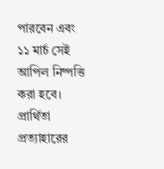পারবেন এবং ১১ মার্চ সেই আপিল নিষ্পত্তি করা হবে। প্রার্থিতা প্রত্যাহারের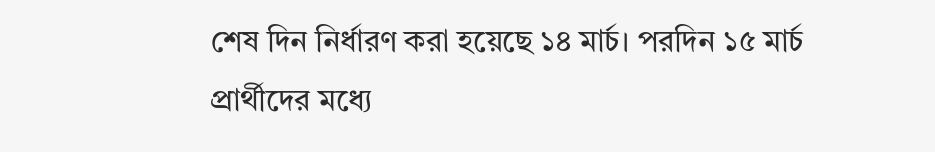শেষ দিন নির্ধারণ করা হয়েছে ১৪ মার্চ। পরদিন ১৫ মার্চ প্রার্থীদের মধ্যে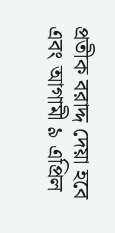প্রতীক বরাদ্দ দেয়া হবে এবং আগামী ৯ এপ্রিল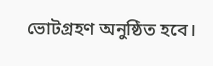ভোটগ্রহণ অনুষ্ঠিত হবে।